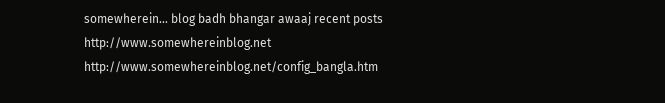somewherein... blog badh bhangar awaaj recent posts http://www.somewhereinblog.net http://www.somewhereinblog.net/config_bangla.htm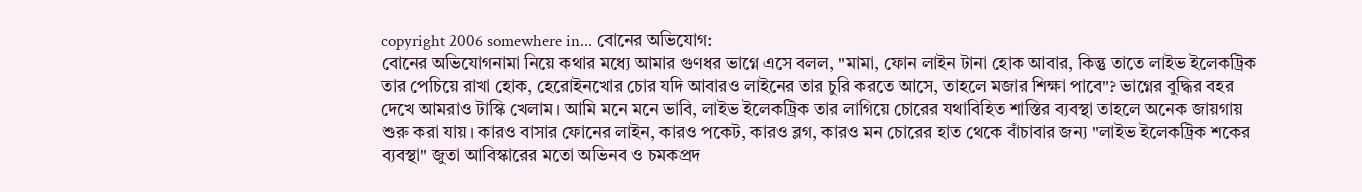copyright 2006 somewhere in... বোনের অভিযোগ:
বোনের অভিযোগনামা নিয়ে কথার মধ্যে আমার গুণধর ভাগ্নে এসে বলল, "মামা, ফোন লাইন টানা হোক আবার, কিন্তু তাতে লাইভ ইলেকট্রিক তার পেচিয়ে রাখা হোক, হেরোইনখোর চোর যদি আবারও লাইনের তার চুরি করতে আসে, তাহলে মজার শিক্ষা পাবে"? ভাগ্নের বুদ্ধির বহর দেখে আমরাও টাস্কি খেলাম। আমি মনে মনে ভাবি, লাইভ ইলেকট্রিক তার লাগিয়ে চোরের যথাবিহিত শাস্তির ব্যবস্থা তাহলে অনেক জায়গায় শুরু করা যায়। কারও বাসার ফোনের লাইন, কারও পকেট, কারও ব্লগ, কারও মন চোরের হাত থেকে বাঁচাবার জন্য "লাইভ ইলেকট্রিক শকের ব্যবস্থা" জুতা আবিস্কারের মতো অভিনব ও চমকপ্রদ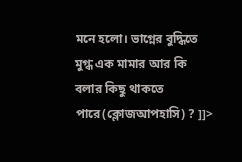মনে হলো। ভাগ্নের বুদ্ধিতে মুগ্ধ এক মামার আর কি বলার কিছু থাকতে পারে(ক্লোজআপহাসি) ? ]]>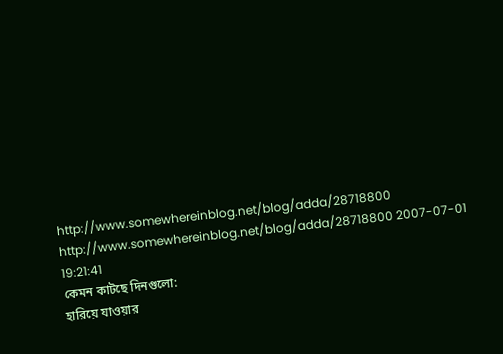http://www.somewhereinblog.net/blog/adda/28718800 http://www.somewhereinblog.net/blog/adda/28718800 2007-07-01 19:21:41
কেমন কাটছে দিনগুলো:
হারিয়ে যাওয়ার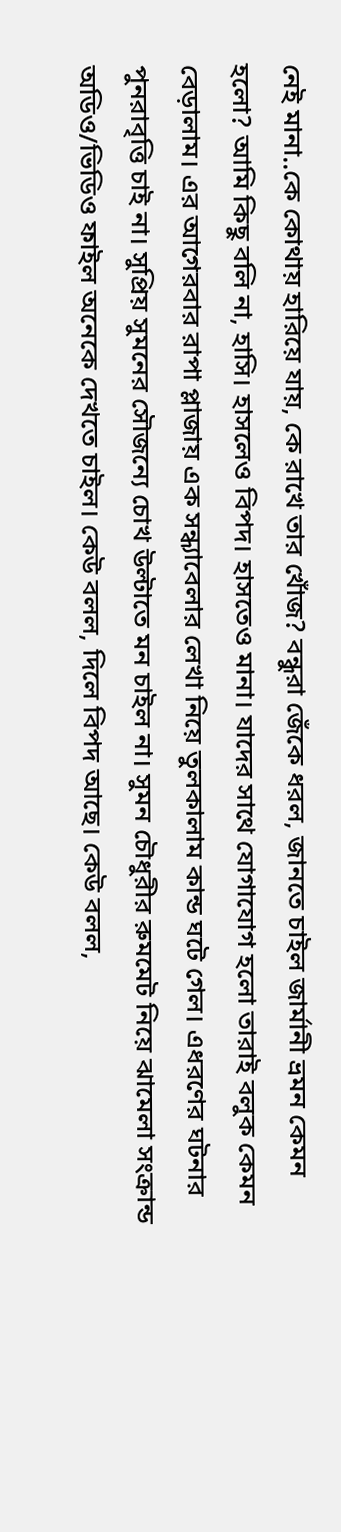নেই মানা..কে কোথায় হারিয়ে যায়, কে রাখে তার খোঁজ? বন্ধুরা জেঁকে ধরল, জানতে চাইল জার্মানী ভ্রমন কেমন হলো? আমি কিছু বলি না, হাসি। হাসলেও বিপদ। হাসতেও মানা। যাদের সাথে যোগাযোগ হলো তারাই বলুক কেমন বেড়ালাম। এর আগেরবার রাপা প্লাজায় এক সন্ধ্যাবেলার লেখা নিয়ে তুলকালাম কান্ড ঘটে গেল। এধরণের ঘটনার পুনরাবৃত্তি চাই না। সুপ্রিয় সুমনের সৌজন্যে চোখ উল্টাতে মন চাইল না। সুমন চৌধুরীর রুমমেট নিয়ে ঝামেলা সংক্রান্ড অডিও/ভিডিও ফাইল অনেকে দেখতে চাইল। কেউ বলল, দিলে বিপদ আছে। কেউ বলল,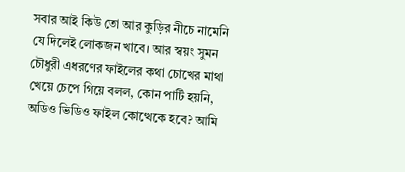সবার আই কিউ তো আর কুড়ির নীচে নামেনি যে দিলেই লোকজন খাবে। আর স্বয়ং সুমন চৌধুরী এধরণের ফাইলের কথা চোখের মাথা খেয়ে চেপে গিয়ে বলল, কোন পার্টি হয়নি, অডিও ভিডিও ফাইল কোত্থেকে হবে? আমি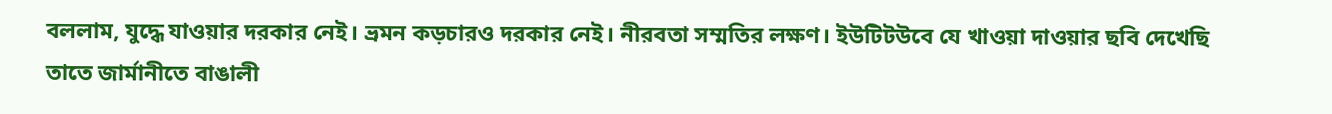বললাম, যুদ্ধে যাওয়ার দরকার নেই। ভ্রমন কড়চারও দরকার নেই। নীরবতা সম্মতির লক্ষণ। ইউটিটউবে যে খাওয়া দাওয়ার ছবি দেখেছি তাতে জার্মানীতে বাঙালী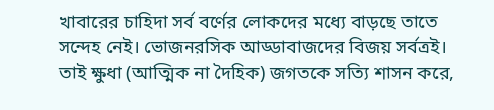খাবারের চাহিদা সর্ব বর্ণের লোকদের মধ্যে বাড়ছে তাতে সন্দেহ নেই। ভোজনরসিক আড্ডাবাজদের বিজয় সর্বত্রই। তাই ক্ষুধা (আত্মিক না দৈহিক) জগতকে সত্যি শাসন করে,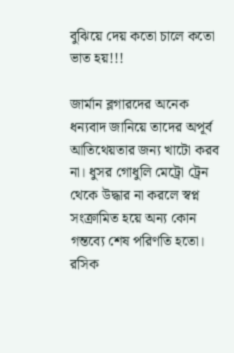বুঝিয়ে দেয় কতো চালে কতো ভাত হয়!!!

জার্মান ব্লগারদের অনেক ধন্যবাদ জানিয়ে তাদের অপূর্ব আতিথেয়তার জন্য খাটো করব না। ধুসর গোধুলি মেট্রো ট্রেন থেকে উদ্ধার না করলে স্বপ্ন সংক্রামিত হয়ে অন্য কোন গন্তব্যে শেষ পরিণতি হতো। রসিক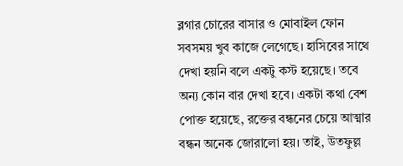ব্লগার চোরের বাসার ও মোবাইল ফোন সবসময় খুব কাজে লেগেছে। হাসিবের সাথে দেখা হয়নি বলে একটু কস্ট হয়েছে। তবে অন্য কোন বার দেখা হবে। একটা কথা বেশ পোক্ত হয়েছে, রক্তের বন্ধনের চেয়ে আত্মার বন্ধন অনেক জোরালো হয়। তাই, উতফুল্ল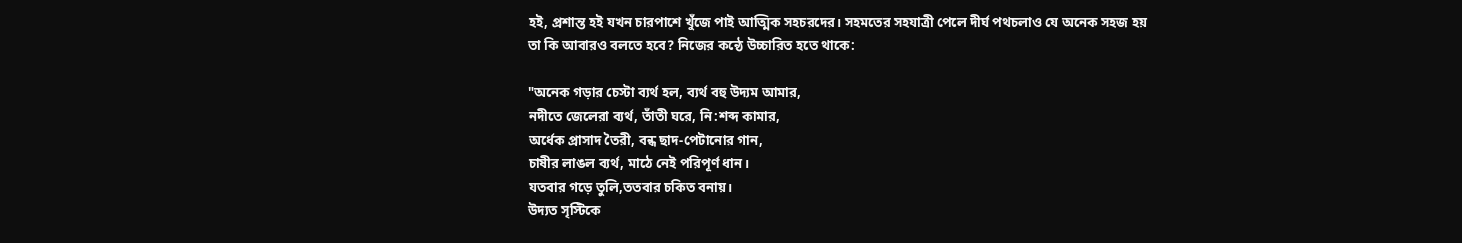হই, প্রশান্ত হই যখন চারপাশে খুঁজে পাই আত্মিক সহচরদের। সহমতের সহযাত্রী পেলে দীর্ঘ পথচলাও যে অনেক সহজ হয় তা কি আবারও বলতে হবে? নিজের কন্ঠে উচ্চারিত হতে থাকে:

"অনেক গড়ার চেস্টা ব্যর্থ হল, ব্যর্থ বহু উদ্যম আমার,
নদীতে জেলেরা ব্যর্থ, তাঁতী ঘরে, নি:শব্দ কামার,
অর্ধেক প্রাসাদ তৈরী, বন্ধ ছাদ-পেটানোর গান,
চাষীর লাঙল ব্যর্থ, মাঠে নেই পরিপূর্ণ ধান।
যতবার গড়ে তুলি,ততবার চকিত বনায়।
উদ্যত সৃস্টিকে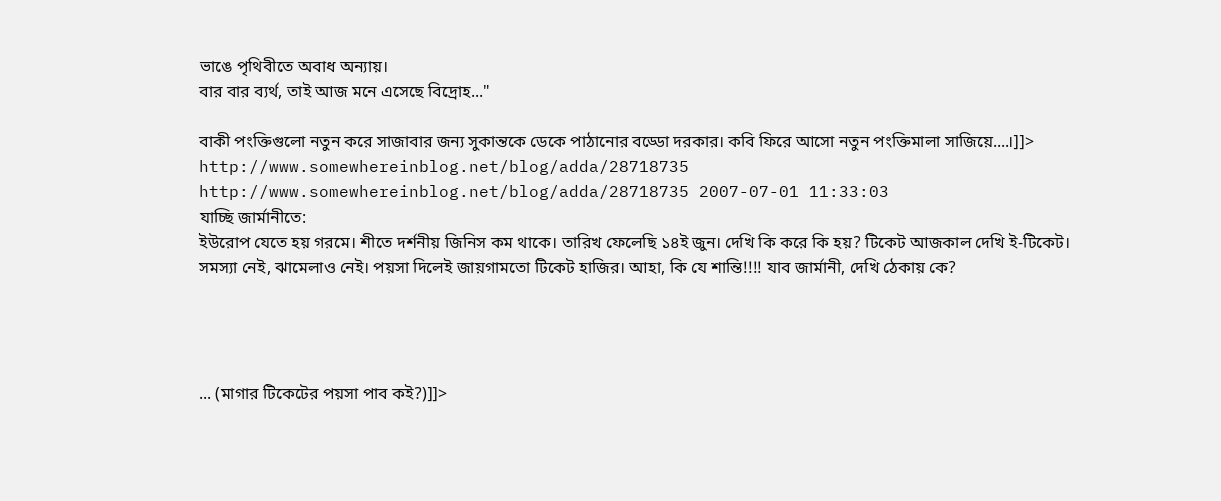ভাঙে পৃথিবীতে অবাধ অন্যায়।
বার বার ব্যর্থ, তাই আজ মনে এসেছে বিদ্রোহ..."

বাকী পংক্তিগুলো নতুন করে সাজাবার জন্য সুকান্তকে ডেকে পাঠানোর বড্ডো দরকার। কবি ফিরে আসো নতুন পংক্তিমালা সাজিয়ে....।]]>
http://www.somewhereinblog.net/blog/adda/28718735 http://www.somewhereinblog.net/blog/adda/28718735 2007-07-01 11:33:03
যাচ্ছি জার্মানীতে:
ইউরোপ যেতে হয় গরমে। শীতে দর্শনীয় জিনিস কম থাকে। তারিখ ফেলেছি ১৪ই জুন। দেখি কি করে কি হয়? টিকেট আজকাল দেখি ই-টিকেট। সমস্যা নেই, ঝামেলাও নেই। পয়সা দিলেই জায়গামতো টিকেট হাজির। আহা, কি যে শান্তি!!!! যাব জার্মানী, দেখি ঠেকায় কে?




... (মাগার টিকেটের পয়সা পাব কই?)]]>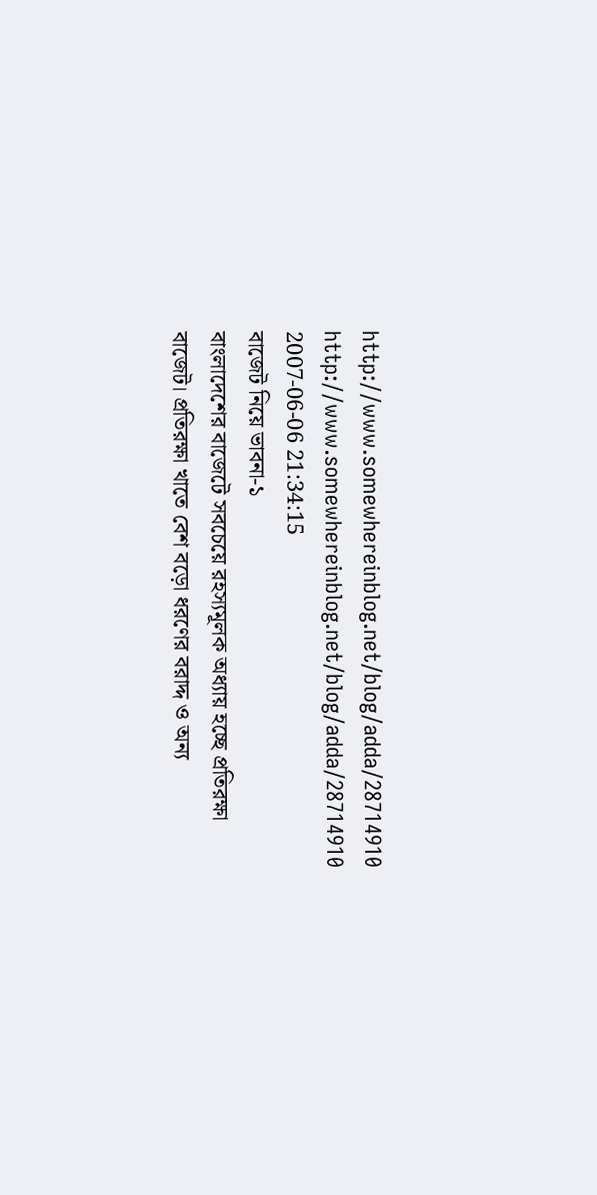http://www.somewhereinblog.net/blog/adda/28714910 http://www.somewhereinblog.net/blog/adda/28714910 2007-06-06 21:34:15
বাজেট নিয়ে ভাবনা-১
বাংলাদেশের বাজেটে সবচেয়ে রহস্যমূলক অধ্যায় হচ্ছে প্রতিরক্ষা বাজেট। প্রতিরক্ষা খাতে বেশ বড়ো ধরণের বরাদ্দ ও অন্য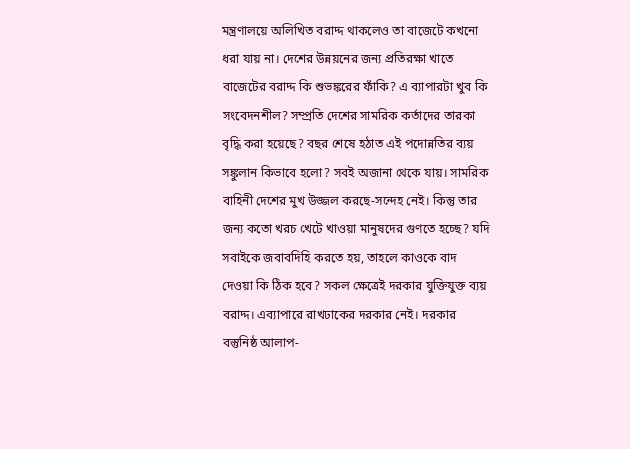মন্ত্রণালয়ে অলিখিত বরাদ্দ থাকলেও তা বাজেটে কখনো ধরা যায় না। দেশের উন্নয়নের জন্য প্রতিরক্ষা খাতে বাজেটের বরাদ্দ কি শুভঙ্করের ফাঁকি? এ ব্যাপারটা খুব কি সংবেদনশীল? সম্প্রতি দেশের সামরিক কর্তাদের তারকা বৃদ্ধি করা হয়েছে? বছর শেষে হঠাত এই পদোন্নতির ব্যয় সঙ্কুলান কিভাবে হলো? সবই অজানা থেকে যায়। সামরিক বাহিনী দেশের মুখ উজ্জল করছে-সন্দেহ নেই। কিন্তু তার জন্য কতো খরচ খেটে খাওয়া মানুষদের গুণতে হচ্ছে? যদি সবাইকে জবাবদিহি করতে হয়, তাহলে কাওকে বাদ দেওয়া কি ঠিক হবে? সকল ক্ষেত্রেই দরকার যুক্তিযুক্ত ব্যয় বরাদ্দ। এব্যাপারে রাখঢাকের দরকার নেই। দরকার বস্তুনিষ্ঠ আলাপ-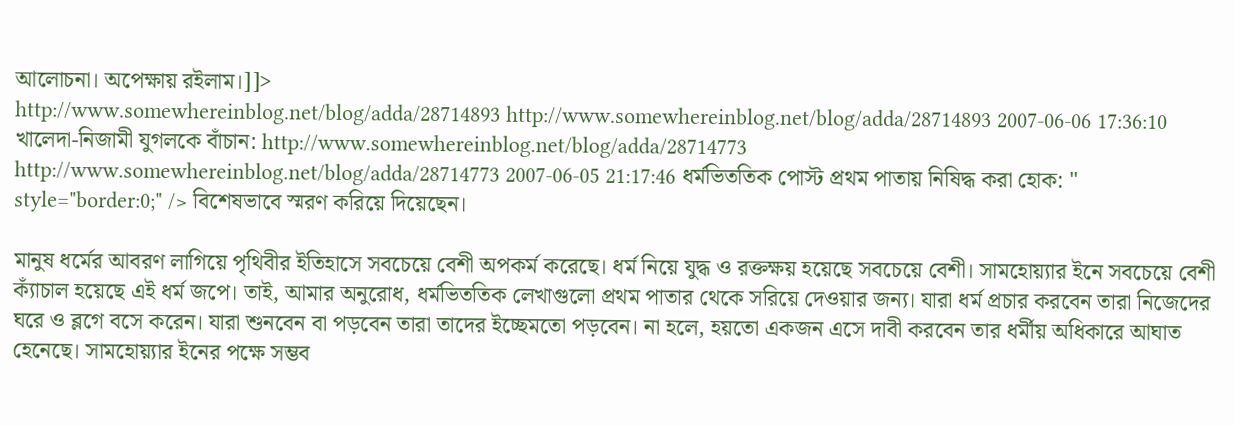আলোচনা। অপেক্ষায় রইলাম।]]>
http://www.somewhereinblog.net/blog/adda/28714893 http://www.somewhereinblog.net/blog/adda/28714893 2007-06-06 17:36:10
খালেদা-নিজামী যুগলকে বাঁচান: http://www.somewhereinblog.net/blog/adda/28714773 http://www.somewhereinblog.net/blog/adda/28714773 2007-06-05 21:17:46 ধর্মভিততিক পোস্ট প্রথম পাতায় নিষিদ্ধ করা হোক: " style="border:0;" /> বিশেষভাবে স্মরণ করিয়ে দিয়েছেন।

মানুষ ধর্মের আবরণ লাগিয়ে পৃথিবীর ইতিহাসে সবচেয়ে বেশী অপকর্ম করেছে। ধর্ম নিয়ে যুদ্ধ ও রক্তক্ষয় হয়েছে সবচেয়ে বেশী। সামহোয়্যার ইনে সবচেয়ে বেশী ক্যাঁচাল হয়েছে এই ধর্ম জপে। তাই, আমার অনুরোধ, ধর্মভিততিক লেখাগুলো প্রথম পাতার থেকে সরিয়ে দেওয়ার জন্য। যারা ধর্ম প্রচার করবেন তারা নিজেদের ঘরে ও ব্লগে বসে করেন। যারা শুনবেন বা পড়বেন তারা তাদের ইচ্ছেমতো পড়বেন। না হলে, হয়তো একজন এসে দাবী করবেন তার ধর্মীয় অধিকারে আঘাত হেনেছে। সামহোয়্যার ইনের পক্ষে সম্ভব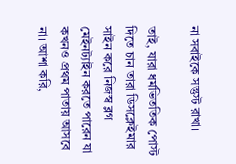না সবাইকে সন্তুস্ট রাখা।

তাই, যারা ধর্মভিততিক পোস্ট দিতে চান তারা ডিসক্লেইমার সাইন করে নিজস্ব ব্লগ মেইনট্যাইন করতে পারেন যা কখনও প্রথম পাতায় আসবে না। আশা করি,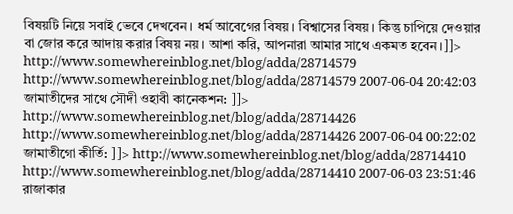বিষয়টি নিয়ে সবাই ভেবে দেখবেন। ধর্ম আবেগের বিষয়। বিশ্বাসের বিষয়। কিন্তু চাপিয়ে দেওয়ার বা জোর করে আদায় করার বিষয় নয়। আশা করি, আপনারা আমার সাথে একমত হবেন।]]>
http://www.somewhereinblog.net/blog/adda/28714579 http://www.somewhereinblog.net/blog/adda/28714579 2007-06-04 20:42:03
জামাতীদের সাথে সৌদী ওহাবী কানেকশন: ]]> http://www.somewhereinblog.net/blog/adda/28714426 http://www.somewhereinblog.net/blog/adda/28714426 2007-06-04 00:22:02 জামাতীগো কীর্তি: ]]> http://www.somewhereinblog.net/blog/adda/28714410 http://www.somewhereinblog.net/blog/adda/28714410 2007-06-03 23:51:46 রাজাকার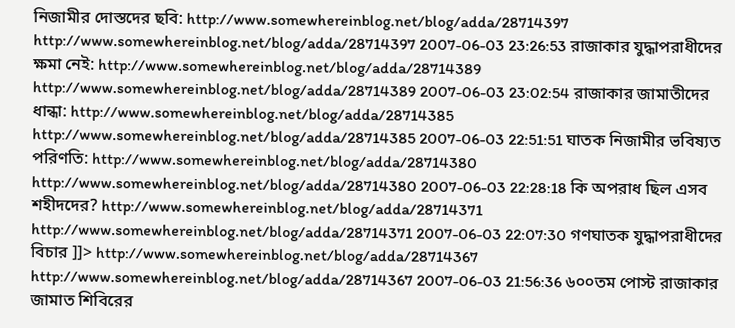নিজামীর দোস্তদের ছবি: http://www.somewhereinblog.net/blog/adda/28714397 http://www.somewhereinblog.net/blog/adda/28714397 2007-06-03 23:26:53 রাজাকার যুদ্ধাপরাধীদের ক্ষমা নেই: http://www.somewhereinblog.net/blog/adda/28714389 http://www.somewhereinblog.net/blog/adda/28714389 2007-06-03 23:02:54 রাজাকার জামাতীদের ধান্ধা: http://www.somewhereinblog.net/blog/adda/28714385 http://www.somewhereinblog.net/blog/adda/28714385 2007-06-03 22:51:51 ঘাতক নিজামীর ভবিষ্যত পরিণতি: http://www.somewhereinblog.net/blog/adda/28714380 http://www.somewhereinblog.net/blog/adda/28714380 2007-06-03 22:28:18 কি অপরাধ ছিল এসব শহীদদের? http://www.somewhereinblog.net/blog/adda/28714371 http://www.somewhereinblog.net/blog/adda/28714371 2007-06-03 22:07:30 গণঘাতক যুদ্ধাপরাধীদের বিচার ]]> http://www.somewhereinblog.net/blog/adda/28714367 http://www.somewhereinblog.net/blog/adda/28714367 2007-06-03 21:56:36 ৬০০তম পোস্ট রাজাকার জামাত শিবিরের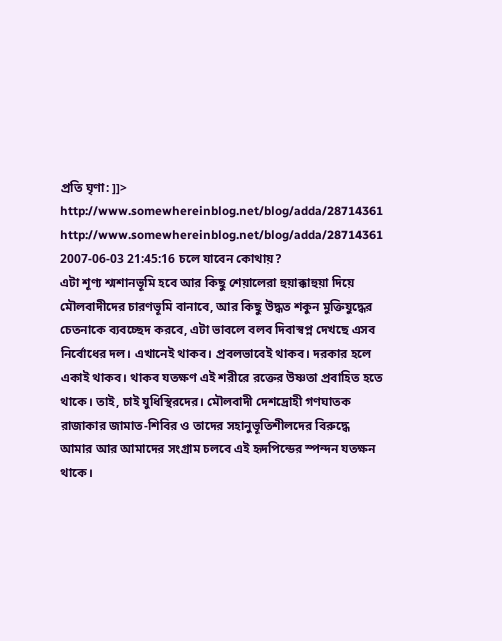প্রতি ঘৃণা: ]]> http://www.somewhereinblog.net/blog/adda/28714361 http://www.somewhereinblog.net/blog/adda/28714361 2007-06-03 21:45:16 চলে যাবেন কোথায়?
এটা শূণ্য শ্মশানভূমি হবে আর কিছু শেয়ালেরা হুয়াক্কাহুয়া দিয়ে মৌলবাদীদের চারণভূমি বানাবে, আর কিছু উদ্ধত শকুন মুক্তিযুদ্ধের চেতনাকে ব্যবচ্ছেদ করবে, এটা ভাবলে বলব দিবাস্বপ্ন দেখছে এসব নির্বোধের দল। এখানেই থাকব। প্রবলভাবেই থাকব। দরকার হলে একাই থাকব। থাকব যতক্ষণ এই শরীরে রক্তের উষ্ণতা প্রবাহিত হতে থাকে। তাই, চাই যুধিস্থিরদের। মৌলবাদী দেশদ্রোহী গণঘাতক রাজাকার জামাত-শিবির ও তাদের সহানুভূতিশীলদের বিরুদ্ধে আমার আর আমাদের সংগ্রাম চলবে এই হৃদপিন্ডের স্পন্দন যতক্ষন থাকে।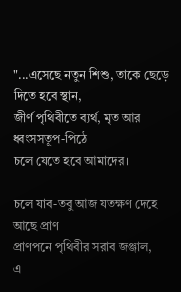"...এসেছে নতুন শিশু, তাকে ছেড়ে দিতে হবে স্থান,
জীর্ণ পৃথিবীতে ব্যর্থ, মৃত আর ধ্বংসসতূপ-পিঠে
চলে যেতে হবে আমাদের।

চলে যাব-তবু আজ যতক্ষণ দেহে আছে প্রাণ
প্রাণপনে পৃথিবীর সরাব জঞ্জাল,
এ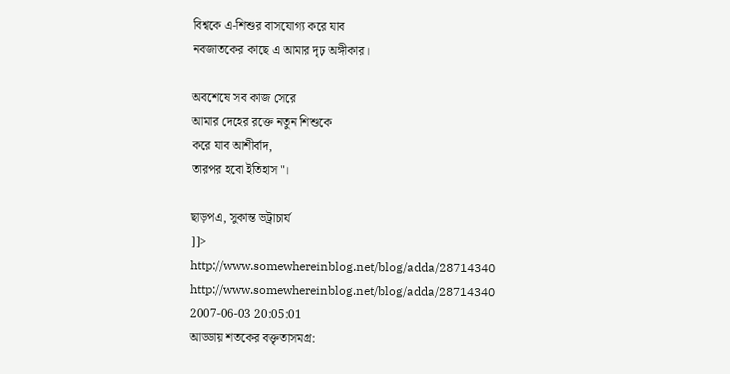বিশ্বকে এ-শিশুর বাসযোগ্য করে যাব
নবজাতকের কাছে এ আমার দৃঢ় অঙ্গীকার।

অবশেষে সব কাজ সেরে
আমার দেহের রক্তে নতুন শিশুকে
করে যাব আশীর্বাদ,
তারপর হবো ইতিহাস"।

ছাড়পএ, সুকান্ত ভট্রাচার্য
]]>
http://www.somewhereinblog.net/blog/adda/28714340 http://www.somewhereinblog.net/blog/adda/28714340 2007-06-03 20:05:01
আড্ডায় শতকের বক্তৃতাসমগ্র: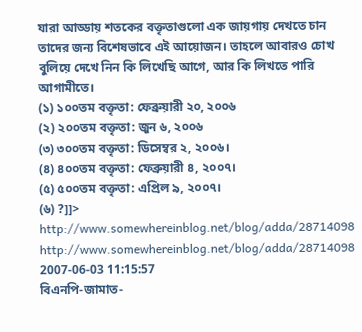যারা আড্ডায় শতকের বক্তৃতাগুলো এক জায়গায় দেখতে চান তাদের জন্য বিশেষভাবে এই আয়োজন। তাহলে আবারও চোখ বুলিয়ে দেখে নিন কি লিখেছি আগে, আর কি লিখতে পারি আগামীতে।
(১) ১০০তম বক্তৃতা: ফেব্রুয়ারী ২০, ২০০৬
(২) ২০০তম বক্তৃতা: জুন ৬, ২০০৬
(৩) ৩০০তম বক্তৃতা: ডিসেম্বর ২, ২০০৬।
(৪) ৪০০তম বক্তৃতা: ফেব্রুয়ারী ৪, ২০০৭।
(৫) ৫০০তম বক্তৃতা: এপ্রিল ৯, ২০০৭।
(৬) ?]]>
http://www.somewhereinblog.net/blog/adda/28714098 http://www.somewhereinblog.net/blog/adda/28714098 2007-06-03 11:15:57
বিএনপি-জামাত-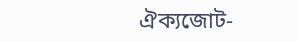ঐক্যজোট-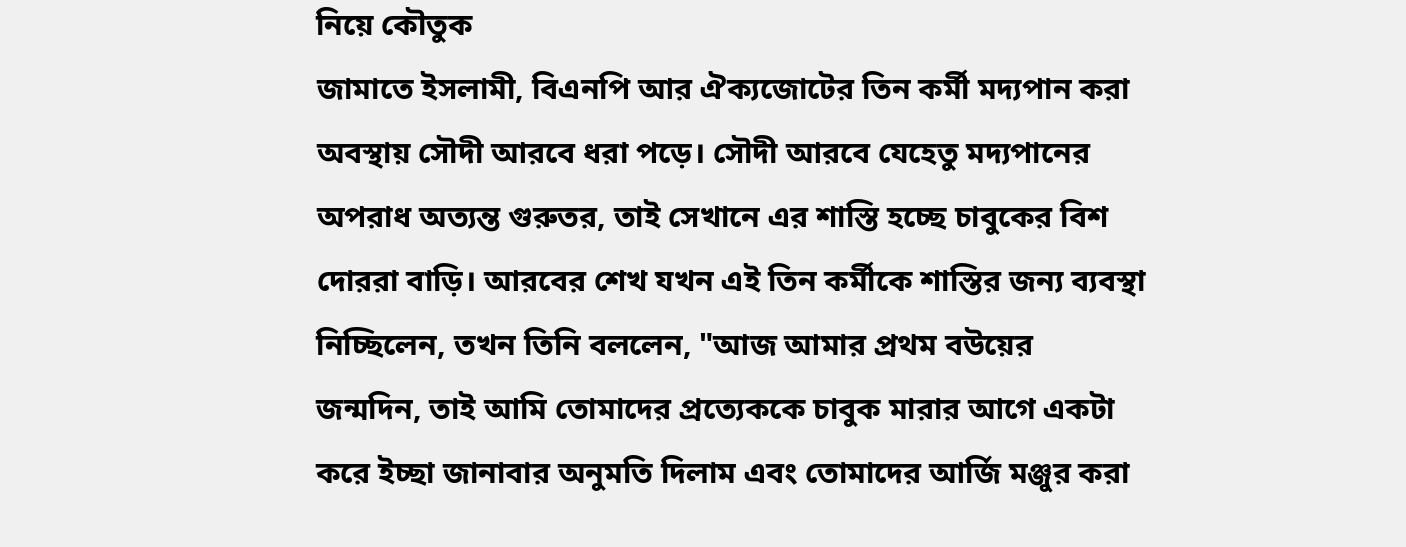নিয়ে কৌতুক
জামাতে ইসলামী, বিএনপি আর ঐক্যজোটের তিন কর্মী মদ্যপান করা অবস্থায় সৌদী আরবে ধরা পড়ে। সৌদী আরবে যেহেতু মদ্যপানের অপরাধ অত্যন্ত গুরুতর, তাই সেখানে এর শাস্তি হচ্ছে চাবুকের বিশ দোররা বাড়ি। আরবের শেখ যখন এই তিন কর্মীকে শাস্তির জন্য ব্যবস্থা নিচ্ছিলেন, তখন তিনি বললেন, "আজ আমার প্রথম বউয়ের জন্মদিন, তাই আমি তোমাদের প্রত্যেককে চাবুক মারার আগে একটা করে ইচ্ছা জানাবার অনুমতি দিলাম এবং তোমাদের আর্জি মঞ্জুর করা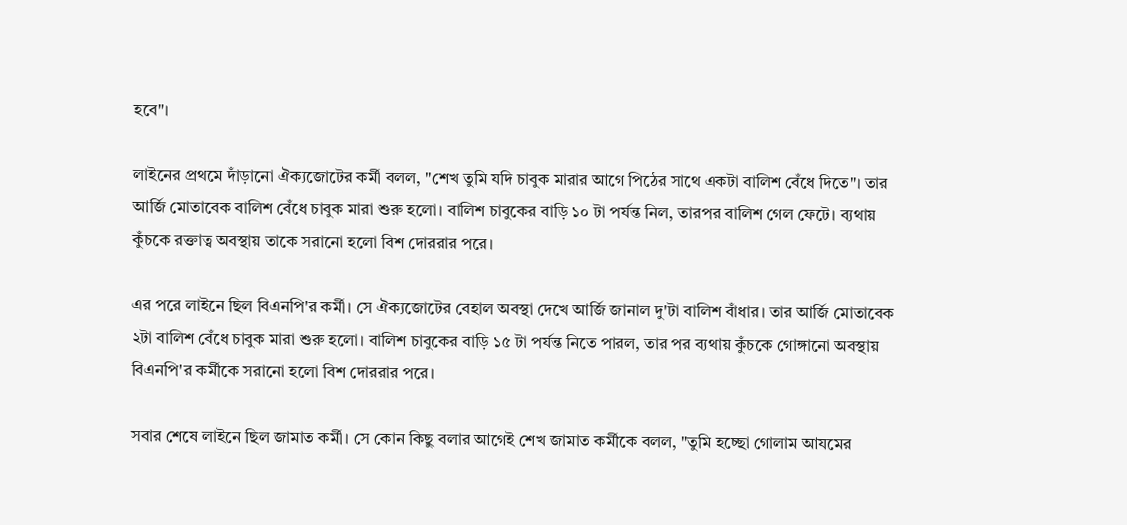হবে"।

লাইনের প্রথমে দাঁড়ানো ঐক্যজোটের কর্মী বলল, "শেখ তুমি যদি চাবুক মারার আগে পিঠের সাথে একটা বালিশ বেঁধে দিতে"। তার আর্জি মোতাবেক বালিশ বেঁধে চাবুক মারা শুরু হলো। বালিশ চাবুকের বাড়ি ১০ টা পর্যন্ত নিল, তারপর বালিশ গেল ফেটে। ব্যথায় কুঁচকে রক্তাত্ব অবস্থায় তাকে সরানো হলো বিশ দোররার পরে।

এর পরে লাইনে ছিল বিএনপি'র কর্মী। সে ঐক্যজোটের বেহাল অবস্থা দেখে আর্জি জানাল দু'টা বালিশ বাঁধার। তার আর্জি মোতাবেক ২টা বালিশ বেঁধে চাবুক মারা শুরু হলো। বালিশ চাবুকের বাড়ি ১৫ টা পর্যন্ত নিতে পারল, তার পর ব্যথায় কুঁচকে গোঙ্গানো অবস্থায় বিএনপি'র কর্মীকে সরানো হলো বিশ দোররার পরে।

সবার শেষে লাইনে ছিল জামাত কর্মী। সে কোন কিছু বলার আগেই শেখ জামাত কর্মীকে বলল, "তুমি হচ্ছো গোলাম আযমের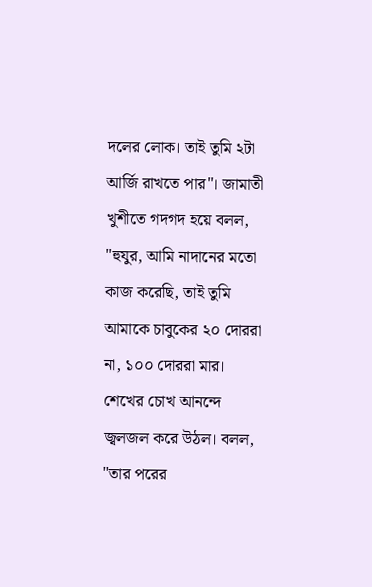দলের লোক। তাই তুমি ২টা আর্জি রাখতে পার"। জামাতী খুশীতে গদগদ হয়ে বলল, "হুযুর, আমি নাদানের মতো কাজ করেছি, তাই তুমি আমাকে চাবুকের ২০ দোররা না, ১০০ দোররা মার। শেখের চোখ আনন্দে জ্বলজল করে উঠল। বলল, "তার পরের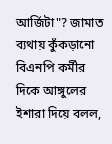আর্জিটা"? জামাত ব্যথায় কুঁকড়ানো বিএনপি কর্মীর দিকে আঙ্গুলের ইশারা দিয়ে বলল,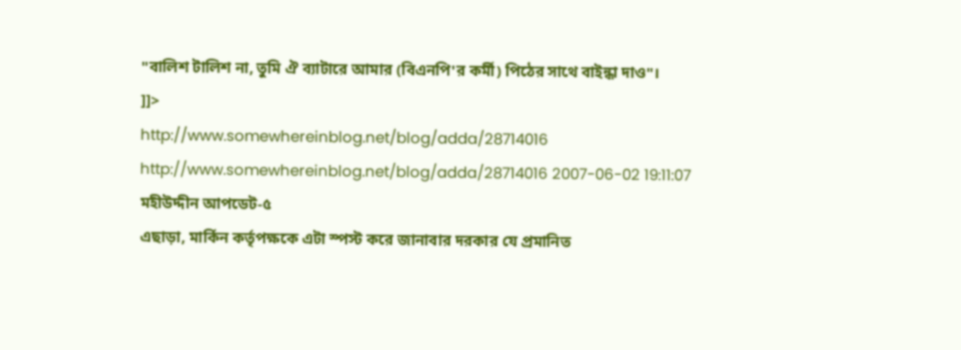"বালিশ টালিশ না, তুমি ঐ ব্যাটারে আমার (বিএনপি'র কর্মী) পিঠের সাথে বাইন্ধা দাও"।
]]>
http://www.somewhereinblog.net/blog/adda/28714016 http://www.somewhereinblog.net/blog/adda/28714016 2007-06-02 19:11:07
মহীউদ্দীন আপডেট-৫
এছাড়া, মার্কিন কর্তৃপক্ষকে এটা স্পস্ট করে জানাবার দরকার যে প্রমানিত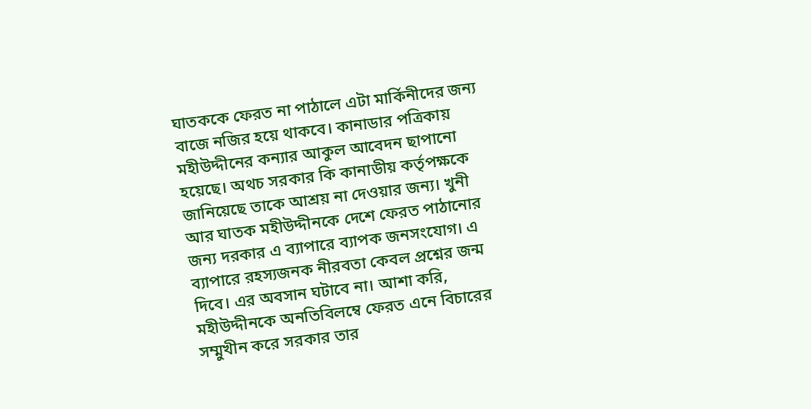ঘাতককে ফেরত না পাঠালে এটা মার্কিনীদের জন্য বাজে নজির হয়ে থাকবে। কানাডার পত্রিকায় মহীউদ্দীনের কন্যার আকুল আবেদন ছাপানো হয়েছে। অথচ সরকার কি কানাডীয় কর্তৃপক্ষকে জানিয়েছে তাকে আশ্রয় না দেওয়ার জন্য। খুনী আর ঘাতক মহীউদ্দীনকে দেশে ফেরত পাঠানোর জন্য দরকার এ ব্যাপারে ব্যাপক জনসংযোগ। এ ব্যাপারে রহস্যজনক নীরবতা কেবল প্রশ্নের জন্ম দিবে। এর অবসান ঘটাবে না। আশা করি, মহীউদ্দীনকে অনতিবিলম্বে ফেরত এনে বিচারের সম্মুখীন করে সরকার তার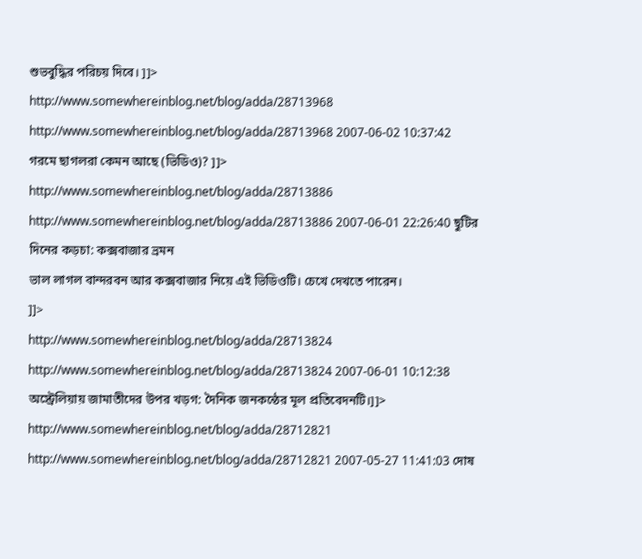শুভবুদ্ধির পরিচয় দিবে। ]]>
http://www.somewhereinblog.net/blog/adda/28713968 http://www.somewhereinblog.net/blog/adda/28713968 2007-06-02 10:37:42
গরমে ছাগলরা কেমন আছে (ভিডিও)? ]]> http://www.somewhereinblog.net/blog/adda/28713886 http://www.somewhereinblog.net/blog/adda/28713886 2007-06-01 22:26:40 ছুটির দিনের কড়চা: কক্সবাজার ভ্রমন
ভাল লাগল বান্দরবন আর কক্সবাজার নিয়ে এই ভিডিওটি। চেখে দেখতে পারেন।
]]>
http://www.somewhereinblog.net/blog/adda/28713824 http://www.somewhereinblog.net/blog/adda/28713824 2007-06-01 10:12:38
অস্ট্রেলিয়ায় জামাতীদের উপর খড়গ: দৈনিক জনকন্ঠের মূল প্রতিবেদনটি।]]> http://www.somewhereinblog.net/blog/adda/28712821 http://www.somewhereinblog.net/blog/adda/28712821 2007-05-27 11:41:03 দোষ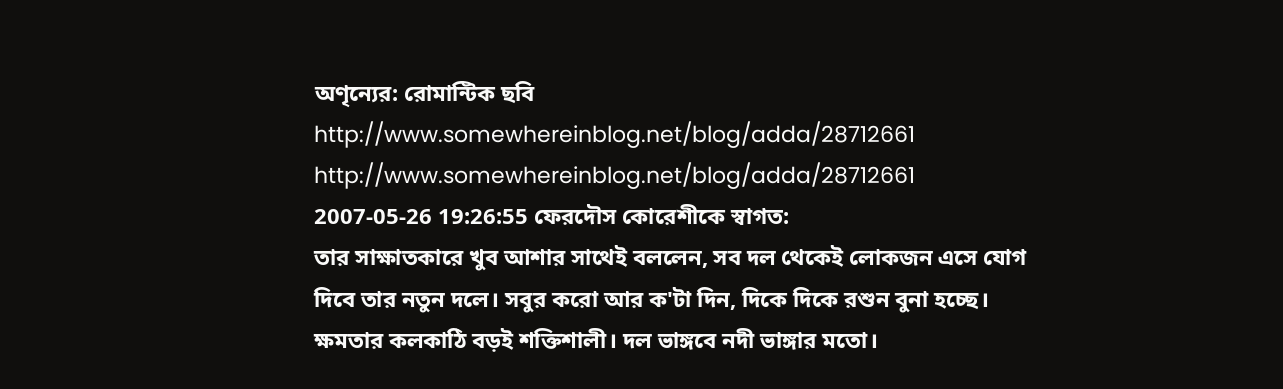অণৃন্যের: রোমান্টিক ছবি http://www.somewhereinblog.net/blog/adda/28712661 http://www.somewhereinblog.net/blog/adda/28712661 2007-05-26 19:26:55 ফেরদৌস কোরেশীকে স্বাগত:
তার সাক্ষাতকারে খুব আশার সাথেই বললেন, সব দল থেকেই লোকজন এসে যোগ দিবে তার নতুন দলে। সবুর করো আর ক'টা দিন, দিকে দিকে রশুন বুনা হচ্ছে। ক্ষমতার কলকাঠি বড়ই শক্তিশালী। দল ভাঙ্গবে নদী ভাঙ্গার মতো।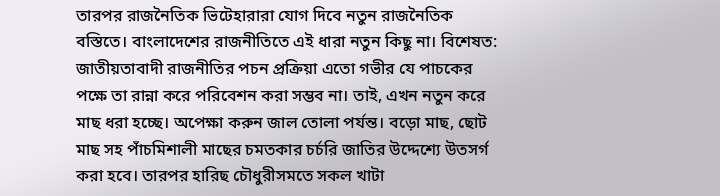তারপর রাজনৈতিক ভিটেহারারা যোগ দিবে নতুন রাজনৈতিক বস্তিতে। বাংলাদেশের রাজনীতিতে এই ধারা নতুন কিছু না। বিশেষত: জাতীয়তাবাদী রাজনীতির পচন প্রক্রিয়া এতো গভীর যে পাচকের পক্ষে তা রান্না করে পরিবেশন করা সম্ভব না। তাই, এখন নতুন করে মাছ ধরা হচ্ছে। অপেক্ষা করুন জাল তোলা পর্যন্ত। বড়ো মাছ, ছোট মাছ সহ পাঁচমিশালী মাছের চমতকার চর্চরি জাতির উদ্দেশ্যে উতসর্গ করা হবে। তারপর হারিছ চৌধুরীসমতে সকল খাটা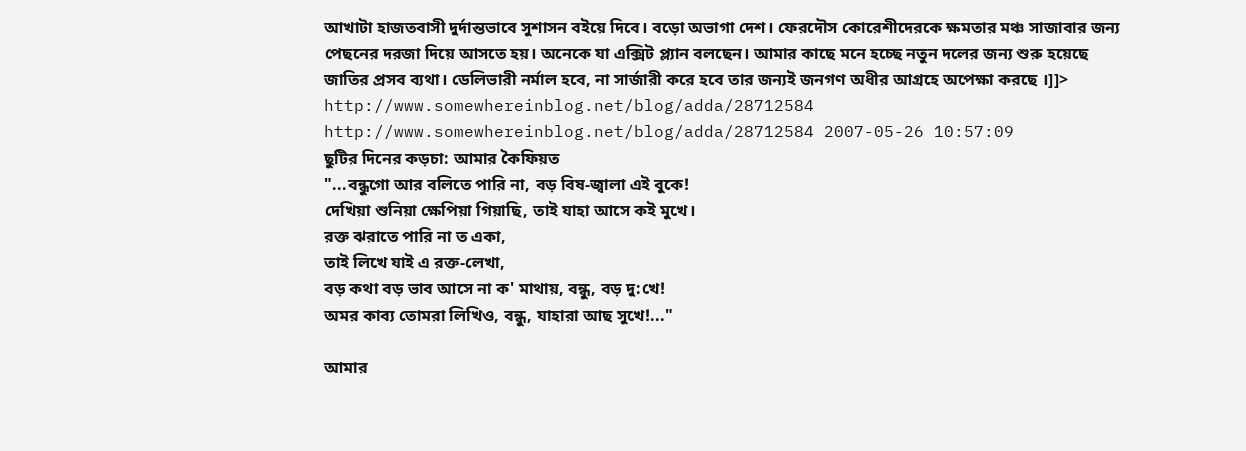আখাটা হাজতবাসী দুর্দান্তভাবে সুশাসন বইয়ে দিবে। বড়ো অভাগা দেশ। ফেরদৌস কোরেশীদেরকে ক্ষমতার মঞ্চ সাজাবার জন্য পেছনের দরজা দিয়ে আসতে হয়। অনেকে যা এক্সিট প্ল্যান বলছেন। আমার কাছে মনে হচ্ছে নতুন দলের জন্য শুরু হয়েছে জাতির প্রসব ব্যথা। ডেলিভারী নর্মাল হবে, না সার্জারী করে হবে তার জন্যই জনগণ অধীর আগ্রহে অপেক্ষা করছে ।]]>
http://www.somewhereinblog.net/blog/adda/28712584 http://www.somewhereinblog.net/blog/adda/28712584 2007-05-26 10:57:09
ছুটির দিনের কড়চা: আমার কৈফিয়ত
"...বন্ধুগো আর বলিতে পারি না, বড় বিষ-জ্বালা এই বুকে!
দেখিয়া শুনিয়া ক্ষেপিয়া গিয়াছি, তাই যাহা আসে কই মুখে।
রক্ত ঝরাতে পারি না ত একা,
তাই লিখে যাই এ রক্ত-লেখা,
বড় কথা বড় ভাব আসে না ক' মাথায়, বন্ধু, বড় দু:খে!
অমর কাব্য তোমরা লিখিও, বন্ধু, যাহারা আছ সুখে!..."

আমার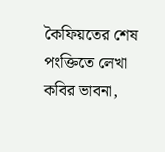কৈফিয়তের শেষ পংক্তিতে লেখা কবির ভাবনা,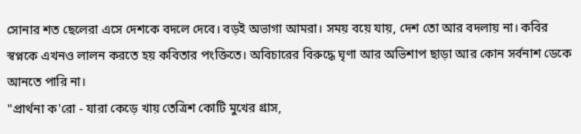সোনার শত ছেলেরা এসে দেশকে বদলে দেবে। বড়ই অভাগা আমরা। সময় বয়ে যায়, দেশ তো আর বদলায় না। কবির স্বপ্নকে এখনও লালন করতে হয় কবিতার পংক্তিতে। অবিচারের বিরুদ্ধে ঘৃণা আর অভিশাপ ছাড়া আর কোন সর্বনাশ ডেকে আনতে পারি না।
"প্রার্থনা ক'রো - যারা কেড়ে খায় তেত্রিশ কোটি মুখের গ্রাস,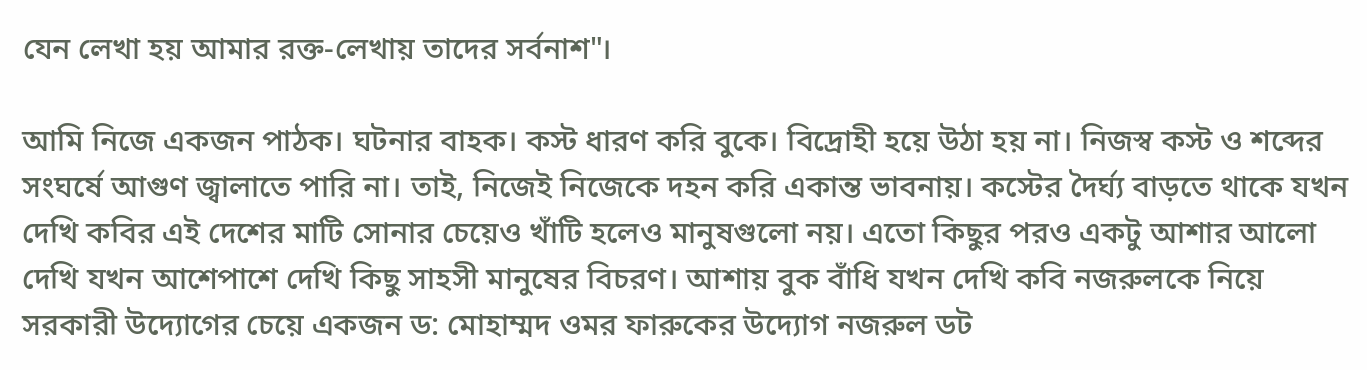যেন লেখা হয় আমার রক্ত-লেখায় তাদের সর্বনাশ"।

আমি নিজে একজন পাঠক। ঘটনার বাহক। কস্ট ধারণ করি বুকে। বিদ্রোহী হয়ে উঠা হয় না। নিজস্ব কস্ট ও শব্দের সংঘর্ষে আগুণ জ্বালাতে পারি না। তাই, নিজেই নিজেকে দহন করি একান্ত ভাবনায়। কস্টের দৈর্ঘ্য বাড়তে থাকে যখন দেখি কবির এই দেশের মাটি সোনার চেয়েও খাঁটি হলেও মানুষগুলো নয়। এতো কিছুর পরও একটু আশার আলো দেখি যখন আশেপাশে দেখি কিছু সাহসী মানুষের বিচরণ। আশায় বুক বাঁধি যখন দেখি কবি নজরুলকে নিয়ে সরকারী উদ্যোগের চেয়ে একজন ড: মোহাম্মদ ওমর ফারুকের উদ্যোগ নজরুল ডট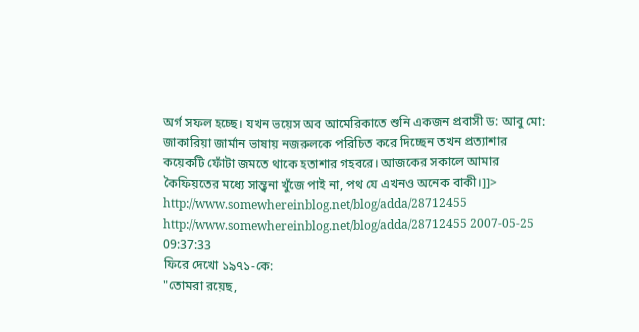অর্গ সফল হচ্ছে। যখন ভয়েস অব আমেরিকাতে শুনি একজন প্রবাসী ড: আবু মো: জাকারিয়া জার্মান ভাষায় নজরুলকে পরিচিত করে দিচ্ছেন তখন প্রত্যাশার কয়েকটি ফোঁটা জমতে থাকে হতাশার গহবরে। আজকের সকালে আমার কৈফিয়তের মধ্যে সান্ত্বনা খুঁজে পাই না, পথ যে এখনও অনেক বাকী।]]>
http://www.somewhereinblog.net/blog/adda/28712455 http://www.somewhereinblog.net/blog/adda/28712455 2007-05-25 09:37:33
ফিরে দেখো ১৯৭১-কে:
"তোমরা রয়েছ,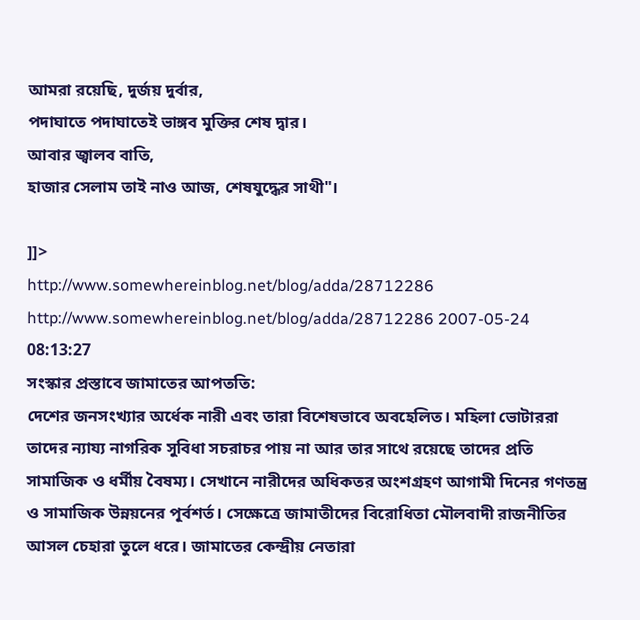আমরা রয়েছি, দুর্জয় দুর্বার,
পদাঘাতে পদাঘাতেই ভাঙ্গব মুক্তির শেষ দ্বার।
আবার জ্বালব বাতি,
হাজার সেলাম তাই নাও আজ, শেষযুদ্ধের সাথী"।

]]>
http://www.somewhereinblog.net/blog/adda/28712286 http://www.somewhereinblog.net/blog/adda/28712286 2007-05-24 08:13:27
সংস্কার প্রস্তাবে জামাতের আপততি:
দেশের জনসংখ্যার অর্ধেক নারী এবং তারা বিশেষভাবে অবহেলিত। মহিলা ভোটাররা তাদের ন্যায্য নাগরিক সুবিধা সচরাচর পায় না আর তার সাথে রয়েছে তাদের প্রতি সামাজিক ও ধর্মীয় বৈষম্য। সেখানে নারীদের অধিকতর অংশগ্রহণ আগামী দিনের গণতন্ত্র ও সামাজিক উন্নয়নের পূর্বশর্ত। সেক্ষেত্রে জামাতীদের বিরোধিতা মৌলবাদী রাজনীতির আসল চেহারা তুলে ধরে। জামাতের কেন্দ্রীয় নেতারা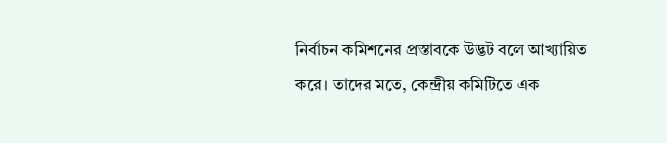নির্বাচন কমিশনের প্রস্তাবকে উদ্ভট বলে আখ্যায়িত করে। তাদের মতে, কেন্দ্রীয় কমিটিতে এক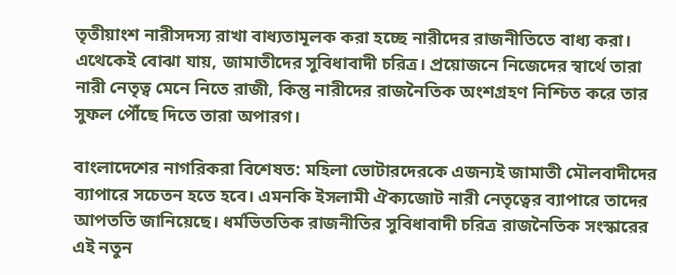তৃতীয়াংশ নারীসদস্য রাখা বাধ্যতামূলক করা হচ্ছে নারীদের রাজনীতিতে বাধ্য করা। এথেকেই বোঝা যায়, জামাতীদের সুবিধাবাদী চরিত্র। প্রয়োজনে নিজেদের স্বার্থে তারা নারী নেতৃত্ব মেনে নিতে রাজী, কিন্তু নারীদের রাজনৈতিক অংশগ্রহণ নিশ্চিত করে তার সুফল পৌঁছে দিতে তারা অপারগ।

বাংলাদেশের নাগরিকরা বিশেষত: মহিলা ভোটারদেরকে এজন্যই জামাতী মৌলবাদীদের ব্যাপারে সচেতন হতে হবে। এমনকি ইসলামী ঐক্যজোট নারী নেতৃত্বের ব্যাপারে তাদের আপততি জানিয়েছে। ধর্মভিততিক রাজনীতির সুবিধাবাদী চরিত্র রাজনৈতিক সংস্কারের এই নতুন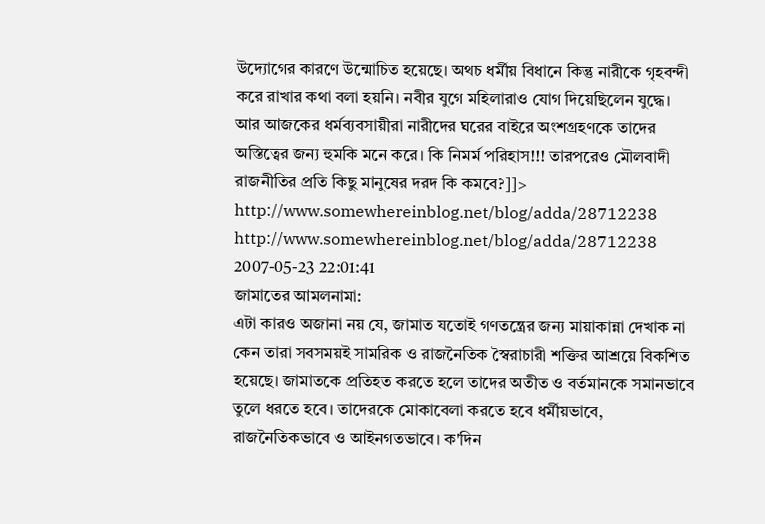উদ্যোগের কারণে উন্মোচিত হয়েছে। অথচ ধর্মীয় বিধানে কিন্তু নারীকে গৃহবন্দী করে রাখার কথা বলা হয়নি। নবীর যুগে মহিলারাও যোগ দিয়েছিলেন যুদ্ধে। আর আজকের ধর্মব্যবসায়ীরা নারীদের ঘরের বাইরে অংশগ্রহণকে তাদের অস্তিত্বের জন্য হুমকি মনে করে। কি নিমর্ম পরিহাস!!! তারপরেও মৌলবাদী রাজনীতির প্রতি কিছু মানুষের দরদ কি কমবে?]]>
http://www.somewhereinblog.net/blog/adda/28712238 http://www.somewhereinblog.net/blog/adda/28712238 2007-05-23 22:01:41
জামাতের আমলনামা:
এটা কারও অজানা নয় যে, জামাত যতোই গণতন্ত্রের জন্য মায়াকান্না দেখাক না কেন তারা সবসময়ই সামরিক ও রাজনৈতিক স্বৈরাচারী শক্তির আশ্রয়ে বিকশিত হয়েছে। জামাতকে প্রতিহত করতে হলে তাদের অতীত ও বর্তমানকে সমানভাবে তুলে ধরতে হবে। তাদেরকে মোকাবেলা করতে হবে ধর্মীয়ভাবে, রাজনৈতিকভাবে ও আইনগতভাবে। ক'দিন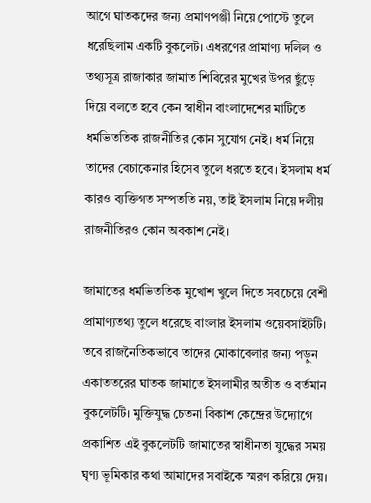আগে ঘাতকদের জন্য প্রমাণপঞ্জী নিয়ে পোস্টে তুলে ধরেছিলাম একটি বুকলেট। এধরণের প্রামাণ্য দলিল ও তথ্যসূত্র রাজাকার জামাত শিবিরের মুখের উপর ছুঁড়ে দিয়ে বলতে হবে কেন স্বাধীন বাংলাদেশের মাটিতে ধর্মভিততিক রাজনীতির কোন সুযোগ নেই। ধর্ম নিয়ে তাদের বেচাকেনার হিসেব তুলে ধরতে হবে। ইসলাম ধর্ম কারও ব্যক্তিগত সম্পততি নয়, তাই ইসলাম নিয়ে দলীয় রাজনীতিরও কোন অবকাশ নেই।

জামাতের ধর্মভিততিক মুখোশ খুলে দিতে সবচেয়ে বেশী প্রামাণ্যতথ্য তুলে ধরেছে বাংলার ইসলাম ওয়েবসাইটটি। তবে রাজনৈতিকভাবে তাদের মোকাবেলার জন্য পড়ুন একাততরের ঘাতক জামাতে ইসলামীর অতীত ও বর্তমান বুকলেটটি। মুক্তিযুদ্ধ চেতনা বিকাশ কেন্দ্রের উদ্যোগে প্রকাশিত এই বুকলেটটি জামাতের স্বাধীনতা যুদ্ধের সময় ঘৃণ্য ভূমিকার কথা আমাদের সবাইকে স্মরণ করিয়ে দেয়।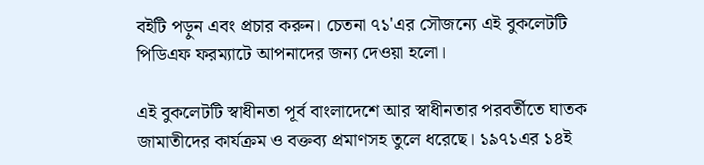বইটি পড়ুন এবং প্রচার করুন। চেতনা ৭১'এর সৌজন্যে এই বুকলেটটি পিডিএফ ফরম্যাটে আপনাদের জন্য দেওয়া হলো।

এই বুকলেটটি স্বাধীনতা পূর্ব বাংলাদেশে আর স্বাধীনতার পরবর্তীতে ঘাতক জামাতীদের কার্যক্রম ও বক্তব্য প্রমাণসহ তুলে ধরেছে। ১৯৭১এর ১৪ই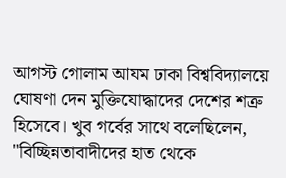আগস্ট গোলাম আযম ঢাকা বিশ্ববিদ্যালয়ে ঘোষণা দেন মুক্তিযোদ্ধাদের দেশের শত্রু হিসেবে। খুব গর্বের সাথে বলেছিলেন, "বিচ্ছিন্নতাবাদীদের হাত থেকে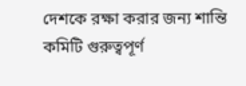দেশকে রক্ষা করার জন্য শান্তি কমিটি গুরুত্বপূর্ণ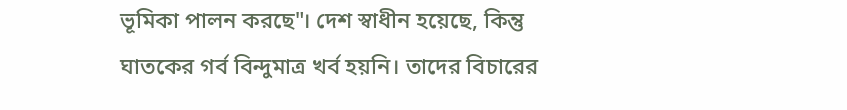ভূমিকা পালন করছে"। দেশ স্বাধীন হয়েছে, কিন্তু ঘাতকের গর্ব বিন্দুমাত্র খর্ব হয়নি। তাদের বিচারের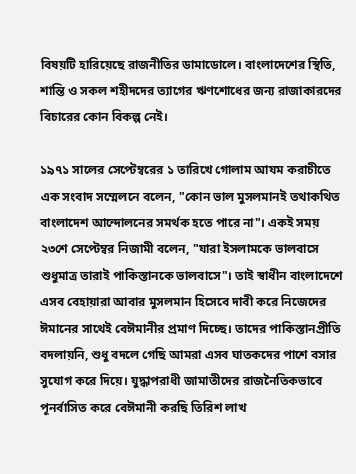বিষয়টি হারিয়েছে রাজনীতির ডামাডোলে। বাংলাদেশের স্থিতি, শান্তি ও সকল শহীদদের ত্যাগের ঋণশোধের জন্য রাজাকারদের বিচারের কোন বিকল্প নেই।

১৯৭১ সালের সেপ্টেম্বরের ১ তারিখে গোলাম আযম করাচীতে এক সংবাদ সম্মেলনে বলেন, "কোন ভাল মুসলমানই তথাকথিত বাংলাদেশ আন্দোলনের সমর্থক হতে পারে না"। একই সময় ২৩শে সেপ্টেম্বর নিজামী বলেন, "যারা ইসলামকে ভালবাসে শুধুমাত্র তারাই পাকিস্তানকে ভালবাসে"। তাই স্বাধীন বাংলাদেশে এসব বেহায়ারা আবার মুসলমান হিসেবে দাবী করে নিজেদের ঈমানের সাথেই বেঈমানীর প্রমাণ দিচ্ছে। তাদের পাকিস্তানপ্রীতি বদলায়নি, শুধু বদলে গেছি আমরা এসব ঘাতকদের পাশে বসার সুযোগ করে দিয়ে। যুদ্ধাপরাধী জামাতীদের রাজনৈতিকভাবে পূনর্বাসিত করে বেঈমানী করছি তিরিশ লাখ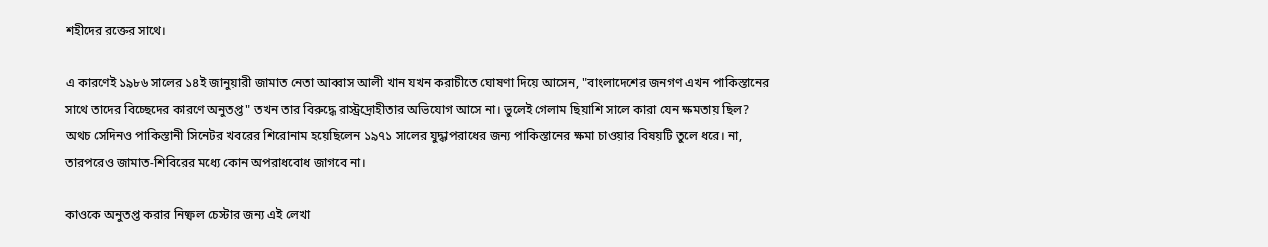শহীদের রক্তের সাথে।

এ কারণেই ১৯৮৬ সালের ১৪ই জানুয়ারী জামাত নেতা আব্বাস আলী খান যখন করাচীতে ঘোষণা দিয়ে আসেন, "বাংলাদেশের জনগণ এখন পাকিস্তানের সাথে তাদের বিচ্ছেদের কারণে অনুতপ্ত" তখন তার বিরুদ্ধে রাস্ট্রদ্রোহীতার অভিযোগ আসে না। ভুলেই গেলাম ছিয়াশি সালে কারা যেন ক্ষমতায় ছিল? অথচ সেদিনও পাকিস্তানী সিনেটর খবরের শিরোনাম হয়েছিলেন ১৯৭১ সালের যুদ্ধাপরাধের জন্য পাকিস্তানের ক্ষমা চাওয়ার বিষয়টি তুলে ধরে। না, তারপরেও জামাত-শিবিরের মধ্যে কোন অপরাধবোধ জাগবে না।

কাওকে অনুতপ্ত করার নিষ্ফল চেস্টার জন্য এই লেখা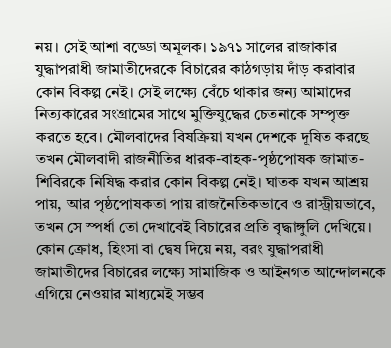নয়। সেই আশা বড্ডো অমূলক। ১৯৭১ সালের রাজাকার যুদ্ধাপরাধী জামাতীদেরকে বিচারের কাঠগড়ায় দাঁড় করাবার কোন বিকল্প নেই। সেই লক্ষ্যে বেঁচে থাকার জন্য আমাদের নিত্যকারের সংগ্রামের সাথে মুক্তিযুদ্ধের চেতনাকে সম্পৃক্ত করতে হবে। মৌলবাদের বিষক্রিয়া যখন দেশকে দূষিত করছে তখন মৌলবাদী রাজনীতির ধারক-বাহক-পৃষ্ঠপোষক জামাত-শিবিরকে নিষিদ্ধ করার কোন বিকল্প নেই। ঘাতক যখন আশ্রয় পায়, আর পৃষ্ঠপোষকতা পায় রাজনৈতিকভাবে ও রাস্ট্রীয়ভাবে, তখন সে স্পর্ধা তো দেখাবেই বিচারের প্রতি বৃদ্ধাঙ্গুলি দেখিয়ে। কোন ক্রোধ, হিংসা বা দ্বেষ দিয়ে নয়, বরং যুদ্ধাপরাধী জামাতীদের বিচারের লক্ষ্যে সামাজিক ও আইনগত আন্দোলনকে এগিয়ে নেওয়ার মাধ্যমেই সম্ভব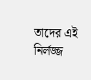তাদের এই নির্লজ্জ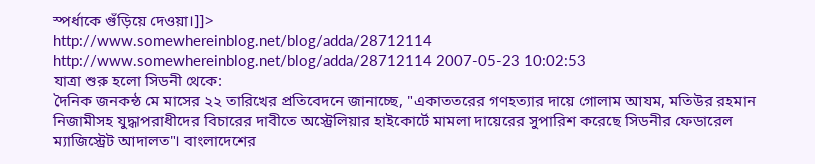স্পর্ধাকে গুঁড়িয়ে দেওয়া।]]>
http://www.somewhereinblog.net/blog/adda/28712114 http://www.somewhereinblog.net/blog/adda/28712114 2007-05-23 10:02:53
যাত্রা শুরু হলো সিডনী থেকে:
দৈনিক জনকন্ঠ মে মাসের ২২ তারিখের প্রতিবেদনে জানাচ্ছে, "একাততরের গণহত্যার দায়ে গোলাম আযম, মতিউর রহমান নিজামীসহ যুদ্ধাপরাধীদের বিচারের দাবীতে অস্ট্রেলিয়ার হাইকোর্টে মামলা দায়েরের সুপারিশ করেছে সিডনীর ফেডারেল ম্যাজিস্ট্রেট আদালত"। বাংলাদেশের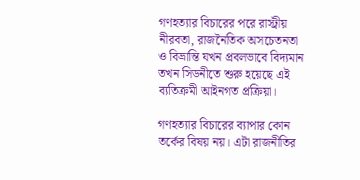গণহত্যার বিচারের পরে রাস্ট্রীয় নীরবতা, রাজনৈতিক অসচেতনতা ও বিভ্রান্তি যখন প্রবলভাবে বিদ্যমান তখন সিডনীতে শুরু হয়েছে এই ব্যতিক্রমী আইনগত প্রক্রিয়া।

গণহত্যার বিচারের ব্যাপার কোন তর্কের বিষয় নয়। এটা রাজনীতির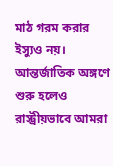মাঠ গরম করার ইস্যুও নয়। আন্তর্জাতিক অঙ্গণে শুরু হলেও রাস্ট্রীয়ভাবে আমরা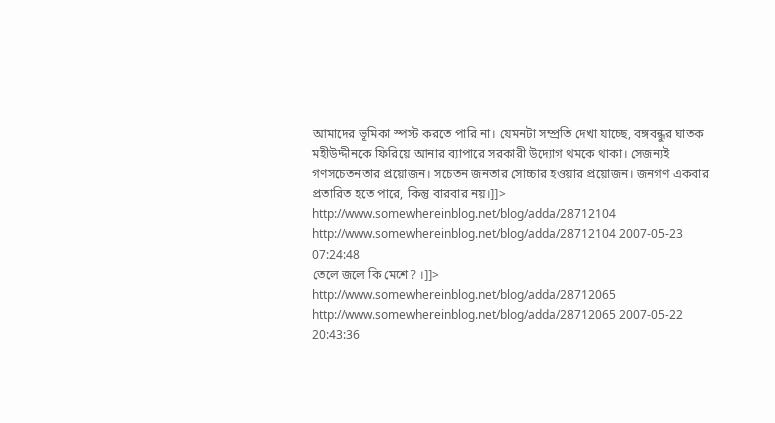আমাদের ভূমিকা স্পস্ট করতে পারি না। যেমনটা সম্প্রতি দেখা যাচ্ছে, বঙ্গবন্ধুর ঘাতক মহীউদ্দীনকে ফিরিয়ে আনার ব্যাপারে সরকারী উদ্যোগ থমকে থাকা। সেজন্যই গণসচেতনতার প্রয়োজন। সচেতন জনতার সোচ্চার হওয়ার প্রয়োজন। জনগণ একবার প্রতারিত হতে পারে, কিন্তু বারবার নয়।]]>
http://www.somewhereinblog.net/blog/adda/28712104 http://www.somewhereinblog.net/blog/adda/28712104 2007-05-23 07:24:48
তেলে জলে কি মেশে? ।]]> http://www.somewhereinblog.net/blog/adda/28712065 http://www.somewhereinblog.net/blog/adda/28712065 2007-05-22 20:43:36